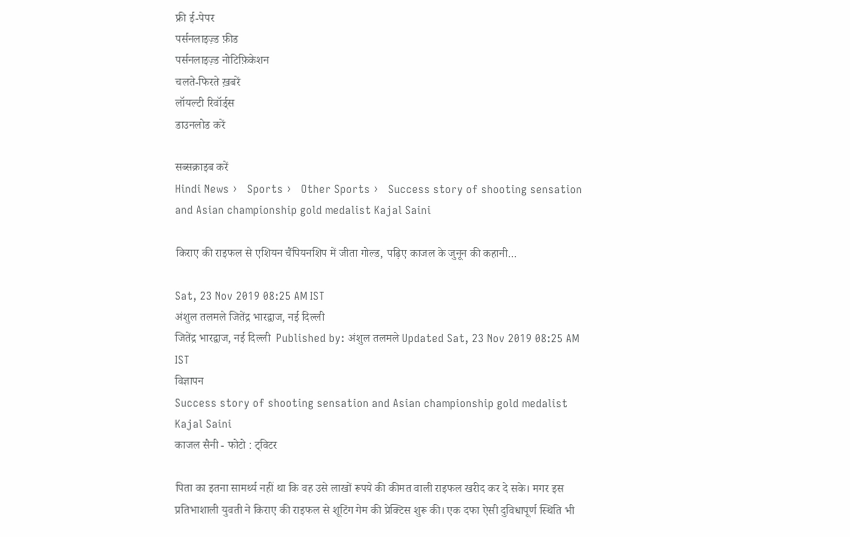फ्री ई-पेपर
पर्सनलाइज़्ड फ़ीड
पर्सनलाइज़्ड नोटिफ़िकेशन
चलते-फिरते ख़बरें
लॉयल्टी रिवॉर्ड्स
डाउनलोड करें

सब्सक्राइब करें
Hindi News ›   Sports ›   Other Sports ›   Success story of shooting sensation and Asian championship gold medalist Kajal Saini

किराए की राइफल से एशियन चैंपियनशिप में जीता गोल्ड, पढ़िए काजल के जुनून की कहानी...

Sat, 23 Nov 2019 08:25 AM IST
अंशुल तलमले जितेंद्र भारद्वाज, नई दिल्ली
जितेंद्र भारद्वाज, नई दिल्ली  Published by: अंशुल तलमले Updated Sat, 23 Nov 2019 08:25 AM IST
विज्ञापन
Success story of shooting sensation and Asian championship gold medalist Kajal Saini
काजल सैनी - फोटो : ट्विटर

पिता का इतना सामर्थ्य नहीं था कि वह उसे लाखों रूपये की कीमत वाली राइफल खरीद कर दे सके। मगर इस प्रतिभाशाली युवती ने किराए की राइफल से शूटिंग गेम की प्रेक्टिस शुरू की। एक दफा ऐसी दुविधापूर्ण स्थिति भी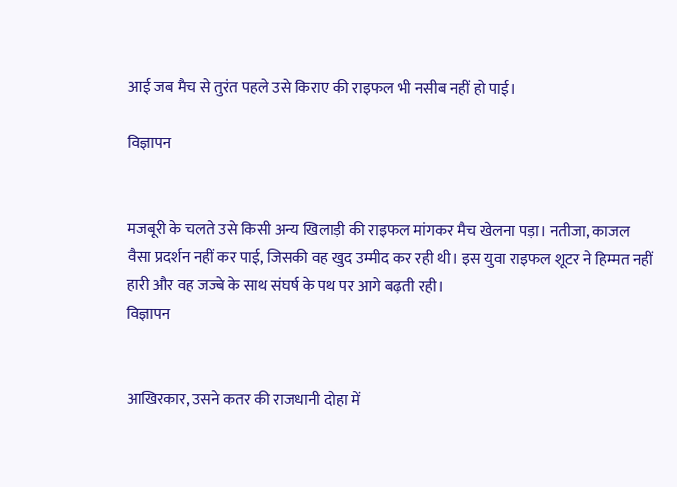आई जब मैच से तुरंत पहले उसे किराए की राइफल भी नसीब नहीं हो पाई।

विज्ञापन


मजबूरी के चलते उसे किसी अन्य खिलाड़ी की राइफल मांगकर मैच खेलना पड़ा। नतीजा, काजल वैसा प्रदर्शन नहीं कर पाई, जिसकी वह खुद उम्मीद कर रही थी। इस युवा राइफल शूटर ने हिम्मत नहीं हारी और वह जज्बे के साथ संघर्ष के पथ पर आगे बढ़ती रही।
विज्ञापन


आखिरकार, उसने कतर की राजधानी दोहा में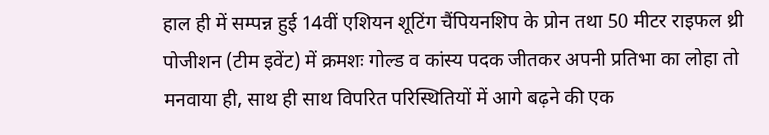हाल ही में सम्पन्न हुई 14वीं एशियन शूटिंग चैंपियनशिप के प्रोन तथा 50 मीटर राइफल थ्री पोजीशन (टीम इवेंट) में क्रमशः गोल्ड व कांस्य पदक जीतकर अपनी प्रतिभा का लोहा तो मनवाया ही, साथ ही साथ विपरित परिस्थितियों में आगे बढ़ने की एक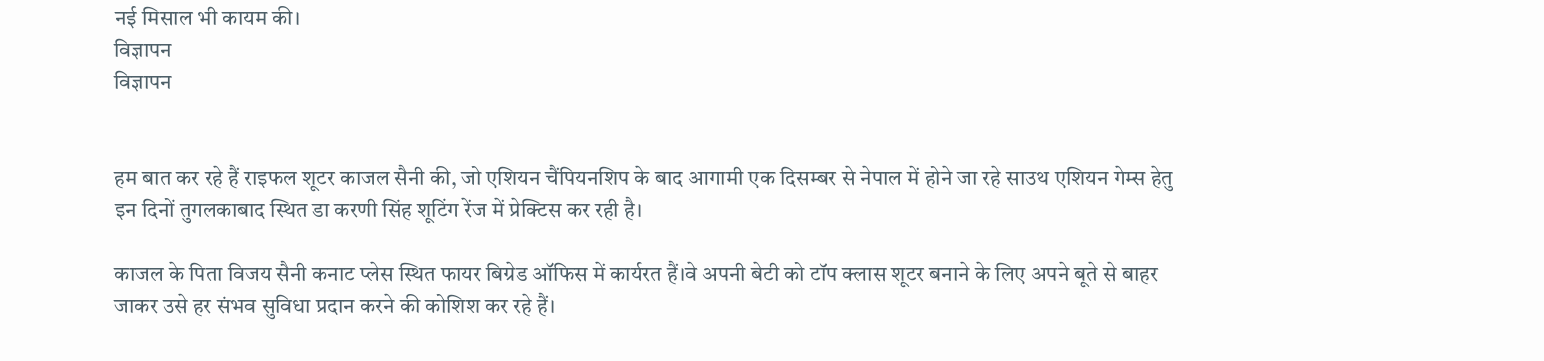नई मिसाल भी कायम की।
विज्ञापन
विज्ञापन


हम बात कर रहे हैं राइफल शूटर काजल सैनी की, जो एशियन चैंपियनशिप के बाद आगामी एक दिसम्बर से नेपाल में होने जा रहे साउथ एशियन गेम्स हेतु इन दिनों तुगलकाबाद स्थित डा करणी सिंह शूटिंग रेंज में प्रेक्टिस कर रही है।

काजल के पिता विजय सैनी कनाट प्लेस स्थित फायर बिग्रेड ऑफिस में कार्यरत हैं।वे अपनी बेटी को टॉप क्लास शूटर बनाने के लिए अपने बूते से बाहर जाकर उसे हर संभव सुविधा प्रदान करने की कोशिश कर रहे हैं।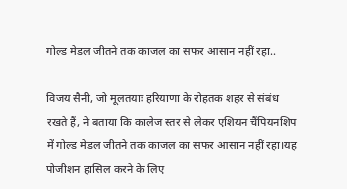गोल्ड मेडल जीतने तक काजल का सफर आसान नहीं रहा..

विजय सैनी, जो मूलतयाः हरियाणा के रोहतक शहर से संबंध रखते हैं, ने बताया कि कालेज स्तर से लेकर एशियन चैंपियनशिप में गोल्ड मेडल जीतने तक काजल का सफर आसान नहीं रहा।यह पोजीशन हासिल करने के लिए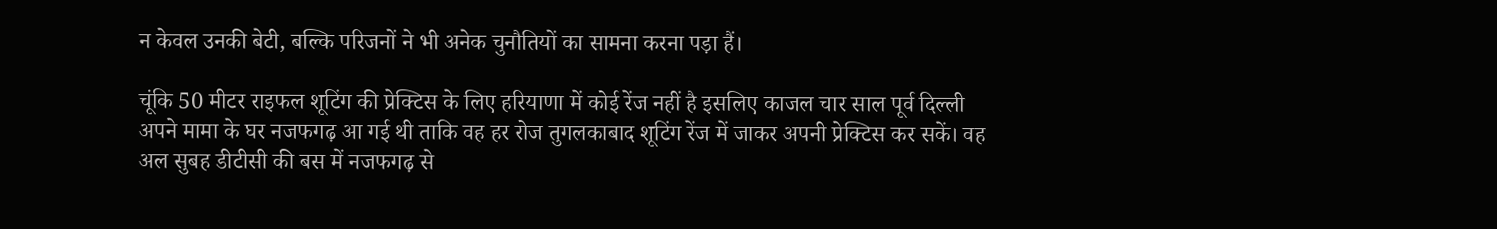न केवल उनकी बेटी, बल्कि परिजनों ने भी अनेक चुनौतियों का सामना करना पड़ा हैं।

चूंकि 50 मीटर राइफल शूटिंग की प्रेक्टिस के लिए हरियाणा में कोई रेंज नहीं है इसलिए काजल चार साल पूर्व दिल्ली अपने मामा के घर नजफगढ़ आ गई थी ताकि वह हर रोज तुगलकाबाद शूटिंग रेंज में जाकर अपनी प्रेक्टिस कर सकें। वह अल सुबह डीटीसी की बस में नजफगढ़ से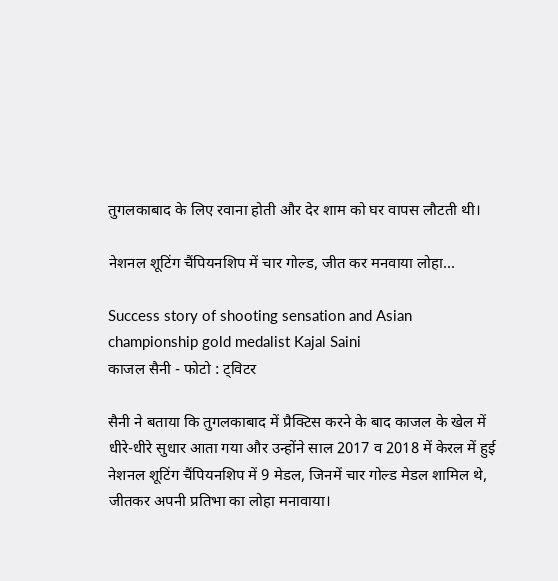तुगलकाबाद के लिए रवाना होती और देर शाम को घर वापस लौटती थी।

नेशनल शूटिंग चैंपियनशिप में चार गोल्ड, जीत कर मनवाया लोहा...

Success story of shooting sensation and Asian championship gold medalist Kajal Saini
काजल सैनी - फोटो : ट्विटर

सैनी ने बताया कि तुगलकाबाद में प्रैक्टिस करने के बाद काजल के खेल में धीरे-धीरे सुधार आता गया और उन्होंने साल 2017 व 2018 में केरल में हुई नेशनल शूटिंग चैंपियनशिप में 9 मेडल, जिनमें चार गोल्ड मेडल शामिल थे, जीतकर अपनी प्रतिभा का लोहा मनावाया।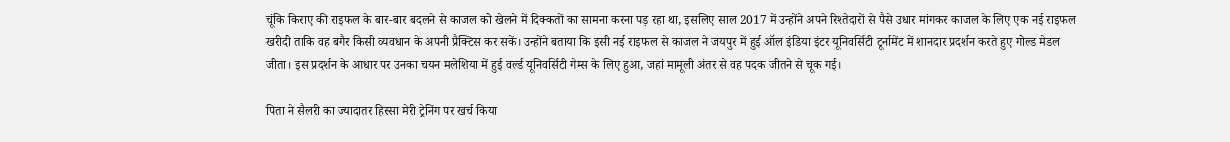चूंकि किराए की राइफल के बार-बार बदलने से काजल को खेलने में दिक्कतों का सामना करना पड़ रहा था, इसलिए साल 2017 में उन्होंने अपने रिश्तेदारों से पैसे उधार मांगकर काजल के लिए एक नई राइफल खरीदी ताकि वह बगैर किसी व्यवधान के अपनी प्रैक्टिस कर सकें। उन्होंने बताया कि इसी नई राइफल से काजल ने जयपुर में हुई ऑल इंडिया इंटर यूनिवर्सिटी टूर्नामेंट में शानदार प्रदर्शन करते हुए गोल्ड मेडल जीता। इस प्रदर्शन के आधार पर उनका चयन मलेशिया में हुई वर्ल्ड यूनिवर्सिटी गेम्स के लिए हुआ, जहां मामूली अंतर से वह पदक जीतने से चूक गई।

पिता ने सैलरी का ज्यादातर हिस्सा मेरी ट्रेनिंग पर खर्च किया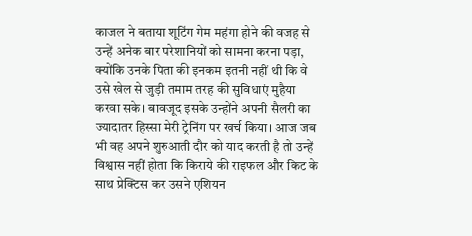काजल ने बताया शूटिंग गेम महंगा होने की वजह से उन्हें अनेक बार परेशानियों को सामना करना पड़ा, क्योंकि उनके पिता की इनकम इतनी नहीं थी कि वे उसे खेल से जुड़ी तमाम तरह की सुविधाएं मुहैया करवा सके। बावजूद इसके उन्होंने अपनी सैलरी का ज्यादातर हिस्सा मेरी ट्रेनिंग पर खर्च किया। आज जब भी वह अपने शुरुआती दौर को याद करती है तो उन्हें विश्वास नहीं होता कि किराये की राइफल और किट के साथ प्रेक्टिस कर उसने एशियन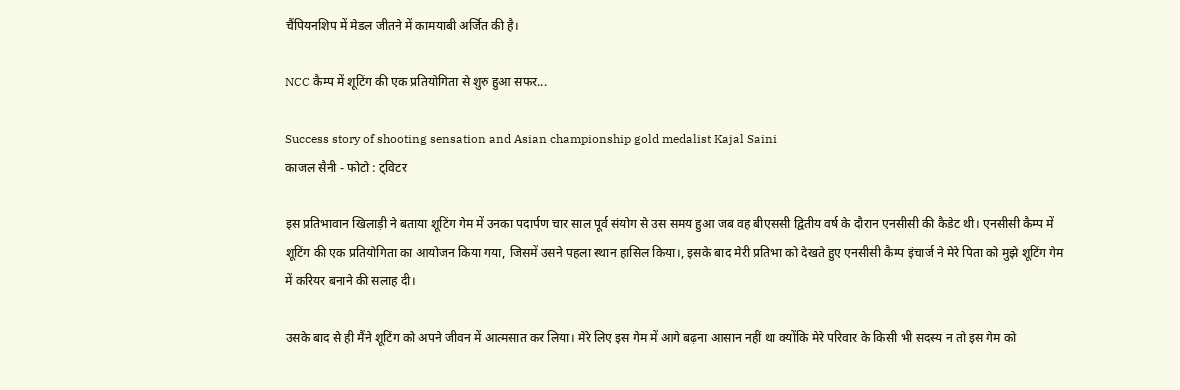चैंपियनशिप में मेडल जीतने में कामयाबी अर्जित की है।

NCC कैम्प में शूटिंग की एक प्रतियोगिता से शुरु हुआ सफर...

Success story of shooting sensation and Asian championship gold medalist Kajal Saini
काजल सैनी - फोटो : ट्विटर

इस प्रतिभावान खिलाड़ी ने बताया शूटिंग गेम में उनका पदार्पण चार साल पूर्व संयोग से उस समय हुआ जब वह बीएससी द्वितीय वर्ष के दौरान एनसीसी की कैडेट थी। एनसीसी कैम्प में शूटिंग की एक प्रतियोगिता का आयोजन किया गया, जिसमें उसने पहला स्थान हासिल किया।, इसके बाद मेरी प्रतिभा को देखते हुए एनसीसी कैम्प इंचार्ज ने मेरे पिता को मुझे शूटिंग गेम में करियर बनाने की सलाह दी।

उसके बाद से ही मैंने शूटिंग को अपने जीवन में आत्मसात कर लिया। मेरे लिए इस गेम में आगे बढ़ना आसान नहीं था क्योंकि मेरे परिवार के किसी भी सदस्य न तो इस गेम को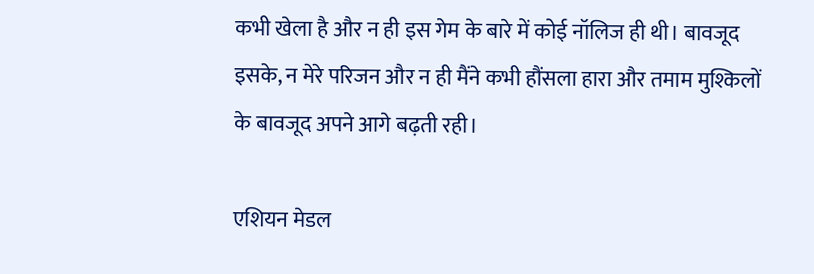कभी खेला है और न ही इस गेम के बारे में कोई नॉलिज ही थी। बावजूद इसके, न मेरे परिजन और न ही मैंने कभी हौंसला हारा और तमाम मुश्किलों के बावजूद अपने आगे बढ़ती रही।

एशियन मेडल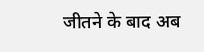जीतने के बाद अब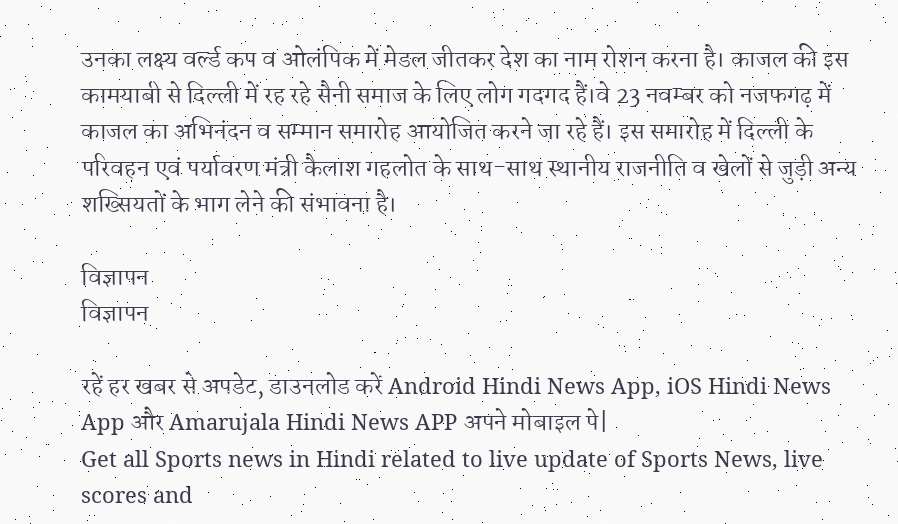उनका लक्ष्य वर्ल्ड कप व ओलंपिक में मेडल जीतकर देश का नाम रोशन करना है। काजल की इस कामयाबी से दिल्ली में रह रहे सैनी समाज के लिए लोग गदगद हैं।वे 23 नवम्बर को नजफगढ़ में काजल का अभिनंदन व सम्मान समारोह आयोजित करने जा रहे हैं। इस समारोह में दिल्ली के परिवहन एवं पर्यावरण मंत्री कैलाश गहलोत के साथ-साथ स्थानीय राजनीति व खेलों से जुड़ी अन्य शख्सियतों के भाग लेने की संभावना है।

विज्ञापन
विज्ञापन

रहें हर खबर से अपडेट, डाउनलोड करें Android Hindi News App, iOS Hindi News App और Amarujala Hindi News APP अपने मोबाइल पे|
Get all Sports news in Hindi related to live update of Sports News, live scores and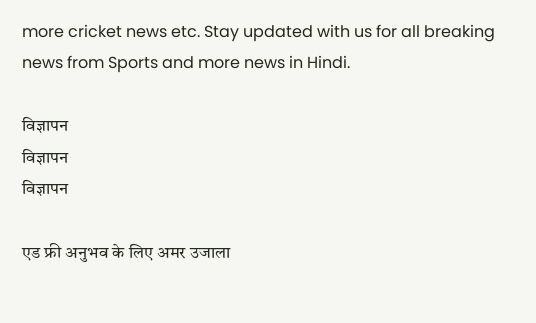more cricket news etc. Stay updated with us for all breaking news from Sports and more news in Hindi.

विज्ञापन
विज्ञापन
विज्ञापन

एड फ्री अनुभव के लिए अमर उजाला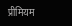प्रीमियम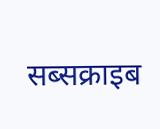सब्सक्राइब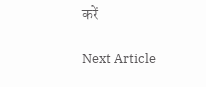करें

Next Article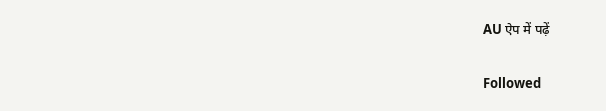AU ऐप में पढ़ें

Followed